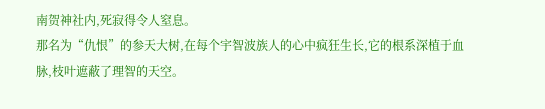南贺神社内,死寂得令人窒息。
那名为“仇恨”的参天大树,在每个宇智波族人的心中疯狂生长,它的根系深植于血脉,枝叶遮蔽了理智的天空。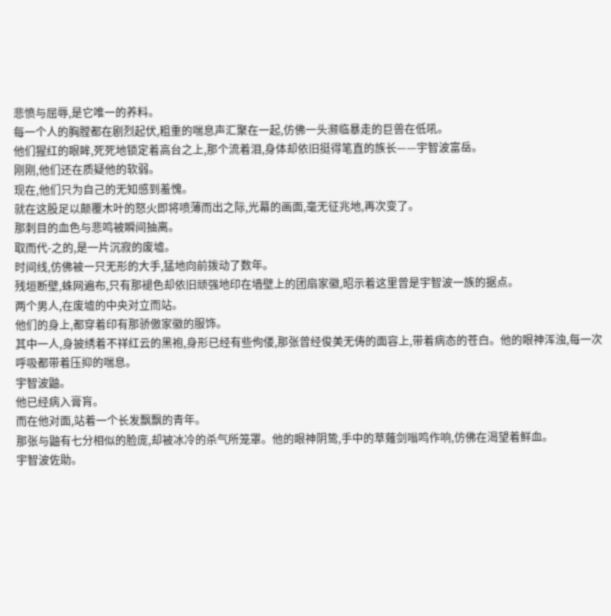悲愤与屈辱,是它唯一的养料。
每一个人的胸膛都在剧烈起伏,粗重的喘息声汇聚在一起,仿佛一头濒临暴走的巨兽在低吼。
他们猩红的眼眸,死死地锁定着高台之上,那个流着泪,身体却依旧挺得笔直的族长——宇智波富岳。
刚刚,他们还在质疑他的软弱。
现在,他们只为自己的无知感到羞愧。
就在这股足以颠覆木叶的怒火即将喷薄而出之际,光幕的画面,毫无征兆地,再次变了。
那刺目的血色与悲鸣被瞬间抽离。
取而代-之的,是一片沉寂的废墟。
时间线,仿佛被一只无形的大手,猛地向前拨动了数年。
残垣断壁,蛛网遍布,只有那褪色却依旧顽强地印在墙壁上的团扇家徽,昭示着这里曾是宇智波一族的据点。
两个男人,在废墟的中央对立而站。
他们的身上,都穿着印有那骄傲家徽的服饰。
其中一人,身披绣着不祥红云的黑袍,身形已经有些佝偻,那张曾经俊美无俦的面容上,带着病态的苍白。他的眼神浑浊,每一次呼吸都带着压抑的喘息。
宇智波鼬。
他已经病入膏肓。
而在他对面,站着一个长发飘飘的青年。
那张与鼬有七分相似的脸庞,却被冰冷的杀气所笼罩。他的眼神阴鸷,手中的草薙剑嗡鸣作响,仿佛在渴望着鲜血。
宇智波佐助。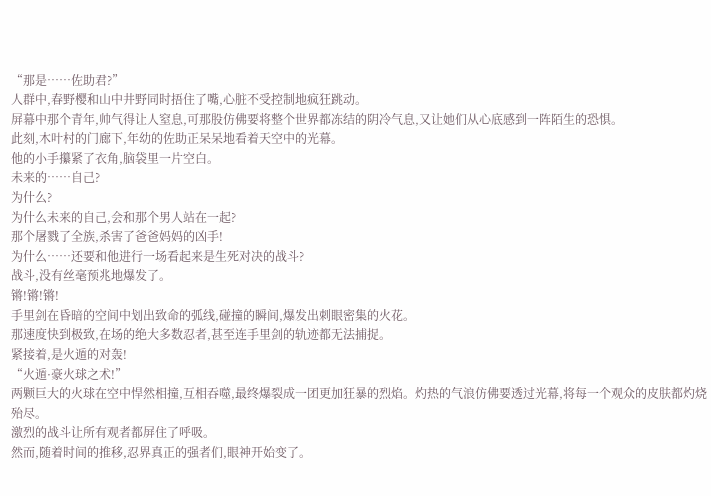“那是……佐助君?”
人群中,春野樱和山中井野同时捂住了嘴,心脏不受控制地疯狂跳动。
屏幕中那个青年,帅气得让人窒息,可那股仿佛要将整个世界都冻结的阴冷气息,又让她们从心底感到一阵陌生的恐惧。
此刻,木叶村的门廊下,年幼的佐助正呆呆地看着天空中的光幕。
他的小手攥紧了衣角,脑袋里一片空白。
未来的……自己?
为什么?
为什么未来的自己,会和那个男人站在一起?
那个屠戮了全族,杀害了爸爸妈妈的凶手!
为什么……还要和他进行一场看起来是生死对决的战斗?
战斗,没有丝毫预兆地爆发了。
锵!锵!锵!
手里剑在昏暗的空间中划出致命的弧线,碰撞的瞬间,爆发出刺眼密集的火花。
那速度快到极致,在场的绝大多数忍者,甚至连手里剑的轨迹都无法捕捉。
紧接着,是火遁的对轰!
“火遁·豪火球之术!”
两颗巨大的火球在空中悍然相撞,互相吞噬,最终爆裂成一团更加狂暴的烈焰。灼热的气浪仿佛要透过光幕,将每一个观众的皮肤都灼烧殆尽。
激烈的战斗让所有观者都屏住了呼吸。
然而,随着时间的推移,忍界真正的强者们,眼神开始变了。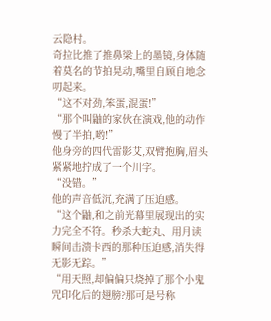云隐村。
奇拉比推了推鼻梁上的墨镜,身体随着莫名的节拍晃动,嘴里自顾自地念叨起来。
“这不对劲,笨蛋,混蛋!”
“那个叫鼬的家伙在演戏,他的动作慢了半拍,哟!”
他身旁的四代雷影艾,双臂抱胸,眉头紧紧地拧成了一个川字。
“没错。”
他的声音低沉,充满了压迫感。
“这个鼬,和之前光幕里展现出的实力完全不符。秒杀大蛇丸、用月读瞬间击溃卡西的那种压迫感,消失得无影无踪。”
“用天照,却偏偏只烧掉了那个小鬼咒印化后的翅膀?那可是号称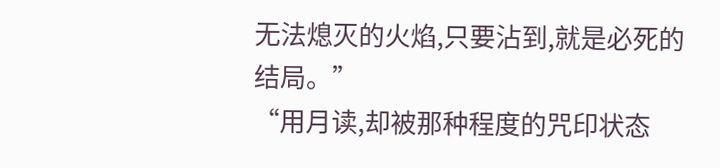无法熄灭的火焰,只要沾到,就是必死的结局。”
“用月读,却被那种程度的咒印状态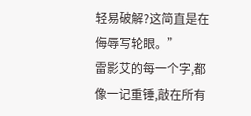轻易破解?这简直是在侮辱写轮眼。”
雷影艾的每一个字,都像一记重锤,敲在所有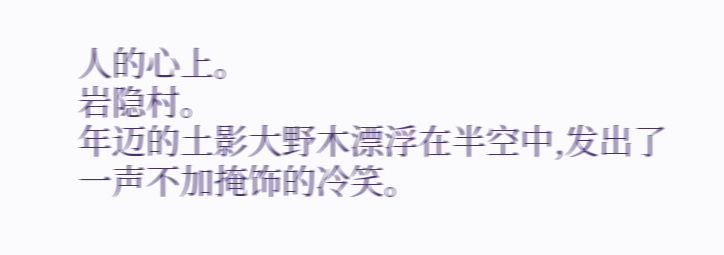人的心上。
岩隐村。
年迈的土影大野木漂浮在半空中,发出了一声不加掩饰的冷笑。